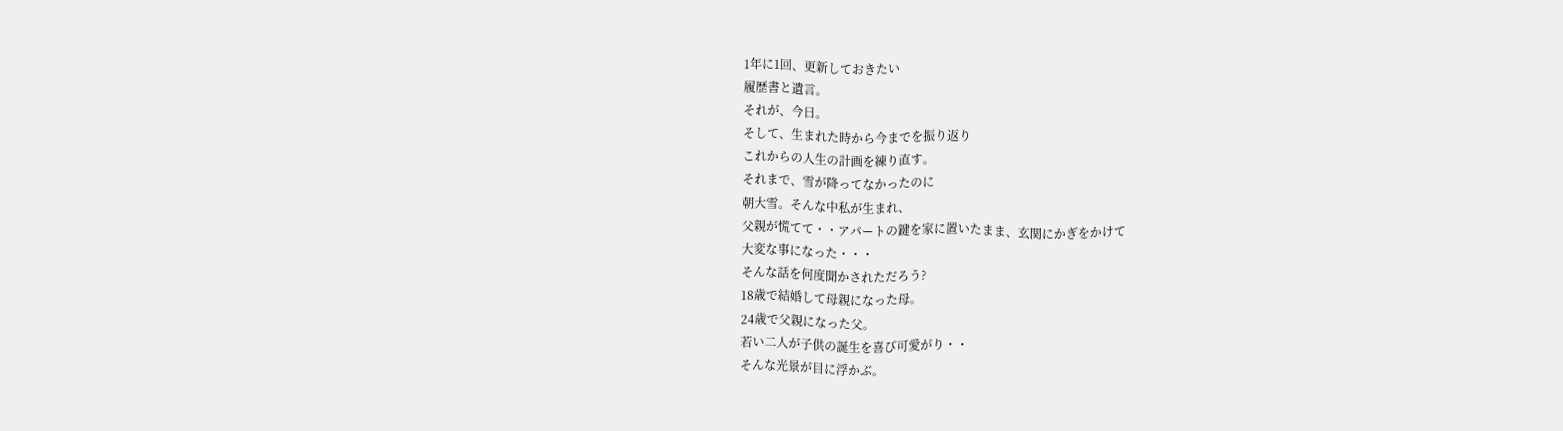1年に1回、更新しておきたい
履歴書と遺言。
それが、今日。
そして、生まれた時から今までを振り返り
これからの人生の計画を練り直す。
それまで、雪が降ってなかったのに
朝大雪。そんな中私が生まれ、
父親が慌てて・・アパートの鍵を家に置いたまま、玄関にかぎをかけて
大変な事になった・・・
そんな話を何度聞かされただろう?
18歳で結婚して母親になった母。
24歳で父親になった父。
若い二人が子供の誕生を喜び可愛がり・・
そんな光景が目に浮かぶ。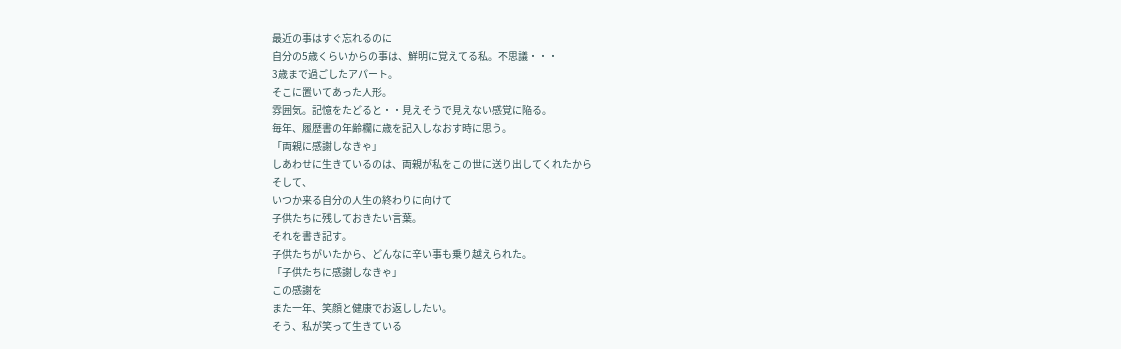最近の事はすぐ忘れるのに
自分の5歳くらいからの事は、鮮明に覚えてる私。不思議・・・
3歳まで過ごしたアパート。
そこに置いてあった人形。
雰囲気。記憶をたどると・・見えそうで見えない感覚に陥る。
毎年、履歴書の年齢欄に歳を記入しなおす時に思う。
「両親に感謝しなきゃ」
しあわせに生きているのは、両親が私をこの世に送り出してくれたから
そして、
いつか来る自分の人生の終わりに向けて
子供たちに残しておきたい言葉。
それを書き記す。
子供たちがいたから、どんなに辛い事も乗り越えられた。
「子供たちに感謝しなきゃ」
この感謝を
また一年、笑顔と健康でお返ししたい。
そう、私が笑って生きている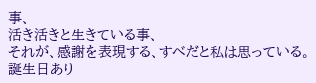事、
活き活きと生きている事、
それが、感謝を表現する、すべだと私は思っている。
誕生日あり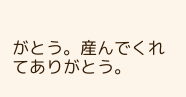がとう。産んでくれてありがとう。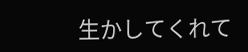生かしてくれて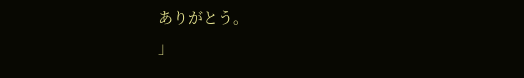ありがとう。
」